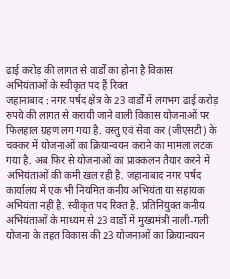ढाई करोड़ की लागत से वार्डों का होना है विकास
अभियंताओं के स्वीकृत पद हैं रिक्त
जहानाबाद : नगर पर्षद क्षेत्र के 23 वार्डों में लगभग ढाई करोड़ रुपये की लागत से करायी जाने वाली विकास योजनाओं पर फिलहाल ग्रहण लग गया है. वस्तु एवं सेवा कर (जीएसटी) के चक्कर में योजनाओं का क्रियान्वयन कराने का मामला लटक गया है. अब फिर से योजनाओं का प्राक्कलन तैयार करने में अभियंताओं की कमी खल रही है. जहानाबाद नगर पर्षद कार्यालय में एक भी नियमित कनीय अभियंता या सहायक अभियंता नहीं है. स्वीकृत पद रिक्त है. प्रतिनियुक्त कनीय अभियंताओं के माध्यम से 23 वार्डों में मुख्यमंत्री नाली-गली योजना के तहत विकास की 23 योजनाओं का क्रियान्वयन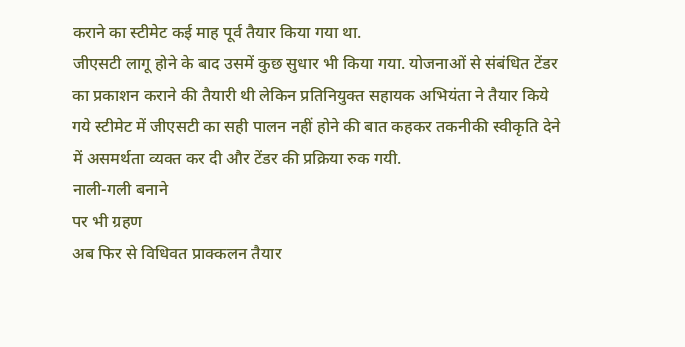कराने का स्टीमेट कई माह पूर्व तैयार किया गया था.
जीएसटी लागू होने के बाद उसमें कुछ सुधार भी किया गया. योजनाओं से संबंधित टेंडर का प्रकाशन कराने की तैयारी थी लेकिन प्रतिनियुक्त सहायक अभियंता ने तैयार किये गये स्टीमेट में जीएसटी का सही पालन नहीं होने की बात कहकर तकनीकी स्वीकृति देने में असमर्थता व्यक्त कर दी और टेंडर की प्रक्रिया रुक गयी.
नाली-गली बनाने
पर भी ग्रहण
अब फिर से विधिवत प्राक्कलन तैयार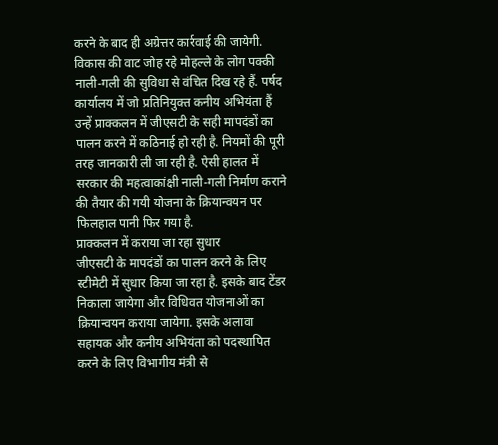करने के बाद ही अग्रेत्तर कार्रवाई की जायेगी. विकास की वाट जोह रहे मोहल्ले के लोग पक्की नाली-गली की सुविधा से वंचित दिख रहे हैं. पर्षद कार्यालय में जो प्रतिनियुक्त कनीय अभियंता हैं उन्हें प्राक्कलन में जीएसटी के सही मापदंडों का पालन करने में कठिनाई हो रही है. नियमों की पूरी तरह जानकारी ली जा रही है. ऐसी हालत में सरकार की महत्वाकांक्षी नाली-गली निर्माण कराने की तैयार की गयी योजना के क्रियान्वयन पर फिलहाल पानी फिर गया है.
प्राक्कलन में कराया जा रहा सुधार
जीएसटी के मापदंडों का पालन करने के लिए स्टीमेटी में सुधार किया जा रहा है. इसके बाद टेंडर निकाला जायेगा और विधिवत योजनाओं का क्रियान्वयन कराया जायेगा. इसके अलावा सहायक और कनीय अभियंता को पदस्थापित करने के लिए विभागीय मंत्री से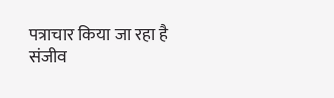पत्राचार किया जा रहा है
संजीव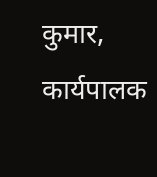कुमार, कार्यपालक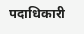पदाधिकारी